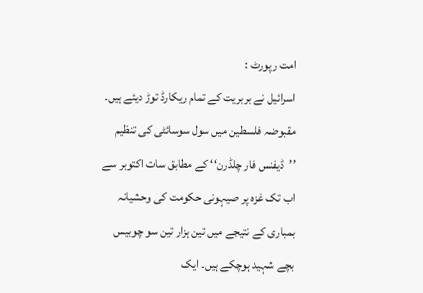امت رپورٹ :
اسرائیل نے بربریت کے تمام ریکارڈ توڑ دیئے ہیں۔ مقبوضہ فلسطین میں سول سوسائٹی کی تنظیم ’’ڈیفنس فار چلڈرن‘‘ کے مطابق سات اکتوبر سے اب تک غزہ پر صیہونی حکومت کی وحشیانہ بمباری کے نتیجے میں تین ہزار تین سو چوبیس بچے شہید ہوچکے ہیں۔ ایک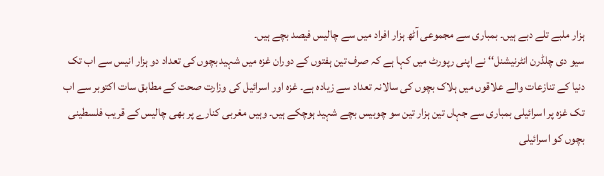ہزار ملبے تلے دبے ہیں۔ بمباری سے مجموعی آٹھ ہزار افراد میں سے چالیس فیصد بچے ہیں۔
سیو دی چلڈرن انٹرنیشنل‘‘ نے اپنی رپورٹ میں کہا ہے کہ صرف تین ہفتوں کے دوران غزہ میں شہید بچوں کی تعداد دو ہزار انیس سے اب تک دنیا کے تنازعات والے علاقوں میں ہلاک بچوں کی سالانہ تعداد سے زیادہ ہے۔ غزہ اور اسرائیل کی وزارت صحت کے مطابق سات اکتوبر سے اب تک غزہ پر اسرائیلی بمباری سے جہاں تین ہزار تین سو چوبیس بچے شہید ہوچکے ہیں۔ وہیں مغربی کنارے پر بھی چالیس کے قریب فلسطینی بچوں کو اسرائیلی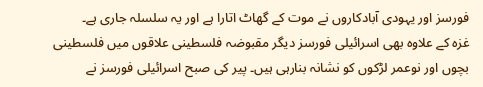فورسز اور یہودی آبادکاروں نے موت کے گھاٹ اتارا ہے اور یہ سلسلہ جاری ہے۔
غزہ کے علاوہ بھی اسرائیلی فورسز دیگر مقبوضہ فلسطینی علاقوں میں فلسطینی بچوں اور نوعمر لڑکوں کو نشانہ بنارہی ہیں۔ پیر کی صبح اسرائیلی فورسز نے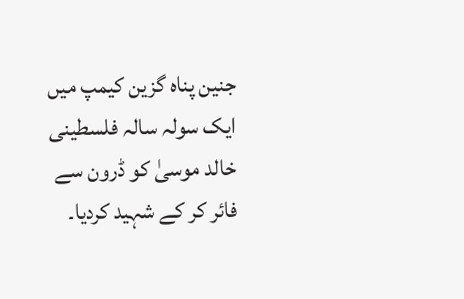جنین پناہ گزین کیمپ میں ایک سولہ سالہ فلسطینی خالد موسیٰ کو ڈرون سے فائر کر کے شہید کردیا۔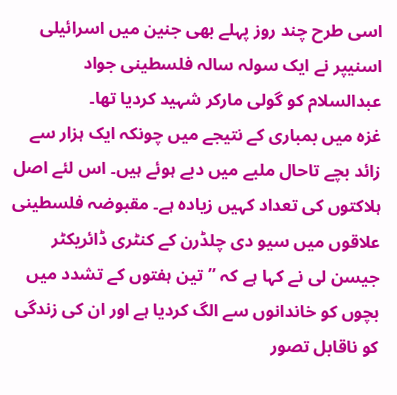اسی طرح چند روز پہلے بھی جنین میں اسرائیلی اسنیپر نے ایک سولہ سالہ فلسطینی جواد عبدالسلام کو گولی مارکر شہید کردیا تھا۔
غزہ میں بمباری کے نتیجے میں چونکہ ایک ہزار سے زائد بچے تاحال ملبے میں دبے ہوئے ہیں۔ اس لئے اصل ہلاکتوں کی تعداد کہیں زیادہ ہے۔ مقبوضہ فلسطینی علاقوں میں سیو دی چلڈرن کے کنٹری ڈائریکٹر جیسن لی نے کہا ہے کہ ’’تین ہفتوں کے تشدد میں بچوں کو خاندانوں سے الگ کردیا ہے اور ان کی زندگی کو ناقابل تصور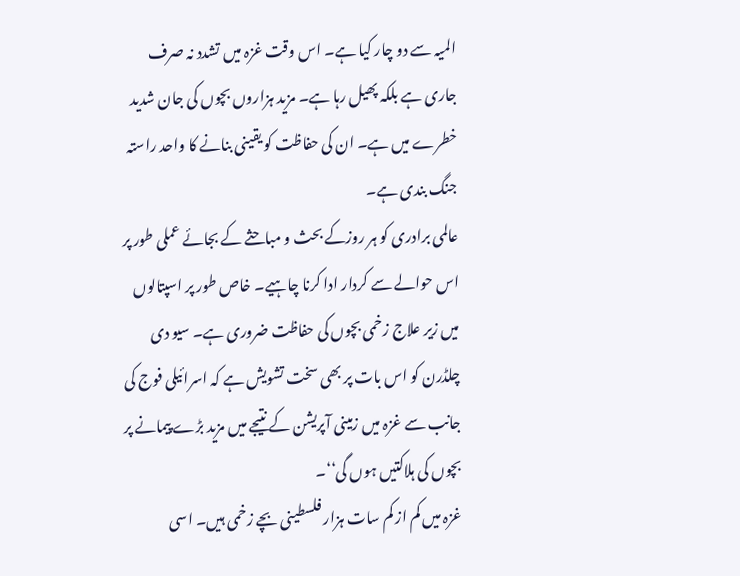المیہ سے دو چار کیا ہے۔ اس وقت غزہ میں تشدد نہ صرف جاری ہے بلکہ پھیل رہا ہے۔ مزید ہزاروں بچوں کی جان شدید خطرے میں ہے۔ ان کی حفاظت کو یقینی بنانے کا واحد راستہ جنگ بندی ہے۔
عالمی برادری کو ہر روزکے بحث و مباحثے کے بجائے عملی طور پر اس حوالے سے کردار ادا کرنا چاہیے۔ خاص طور پر اسپتالوں میں زیر علاج زخمی بچوں کی حفاظت ضروری ہے۔ سیو دی چلڈرن کو اس بات پر بھی سخت تشویش ہے کہ اسرائیلی فوج کی جانب سے غزہ میں زمینی آپریشن کے نتیجے میں مزید بڑے پیمانے پر بچوں کی ہلاکتیں ہوں گی‘‘۔
غزہ میں کم از کم سات ہزار فلسطینی بچے زخمی ہیں۔ اسی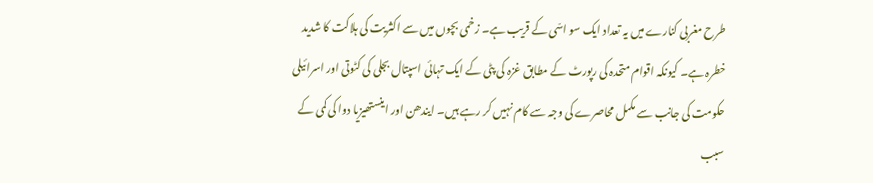طرح مغربی کنارے میں یہ تعداد ایک سو اسّی کے قریب ہے۔ زخمی بچوں میں سے اکثریت کی ہلاکت کا شدید خطرہ ہے۔ کیونکہ اقوام متحدہ کی رپورٹ کے مطابق غزہ کی پٹی کے ایک تہائی اسپتال بجلی کی کٹوتی اور اسرائیلی حکومت کی جانب سے مکمل محاصرے کی وجہ سے کام نہیں کر رہے ہیں۔ ایندھن اور اینستھیزیا دوا کی کمی کے سبب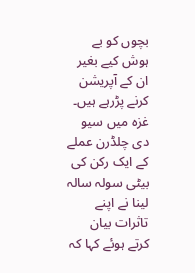بچوں کو بے ہوش کیے بغیر ان کے آپریشن کرنے پڑرہے ہیں۔
غزہ میں سیو دی چلڈرن عملے کے ایک رکن کی بیٹی سولہ سالہ لینا نے اپنے تاثرات بیان کرتے ہوئے کہا کہ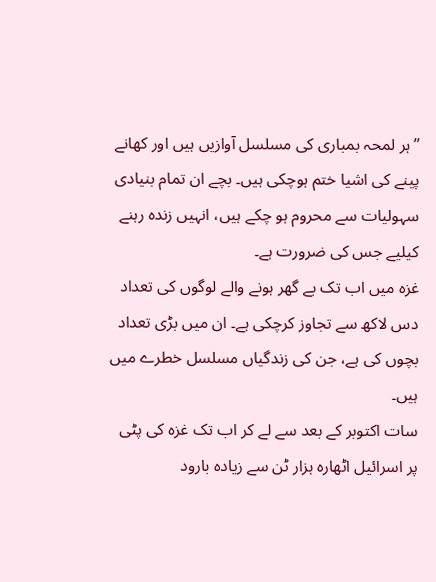’’ہر لمحہ بمباری کی مسلسل آوازیں ہیں اور کھانے پینے کی اشیا ختم ہوچکی ہیں۔ بچے ان تمام بنیادی سہولیات سے محروم ہو چکے ہیں، انہیں زندہ رہنے کیلیے جس کی ضرورت ہے۔
غزہ میں اب تک بے گھر ہونے والے لوگوں کی تعداد دس لاکھ سے تجاوز کرچکی ہے۔ ان میں بڑی تعداد بچوں کی ہے، جن کی زندگیاں مسلسل خطرے میں ہیں۔
سات اکتوبر کے بعد سے لے کر اب تک غزہ کی پٹی پر اسرائیل اٹھارہ ہزار ٹن سے زیادہ بارود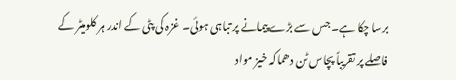برسا چکا ہے۔ جس سے بڑے پیمانے پر تباہی ہوئی۔ غزہ کی پٹی کے اندر ہر کلومیٹر کے فاصلے پر تقریباً پچاس ٹن دھماکہ خیز مواد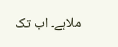ملاہے۔ اب تک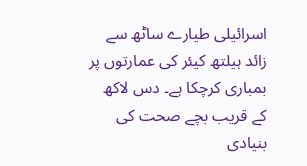اسرائیلی طیارے ساٹھ سے زائد ہیلتھ کیئر کی عمارتوں پر بمباری کرچکا ہے۔ دس لاکھ کے قریب بچے صحت کی بنیادی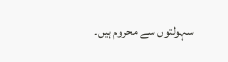سہولتوں سے محروم ہیں۔